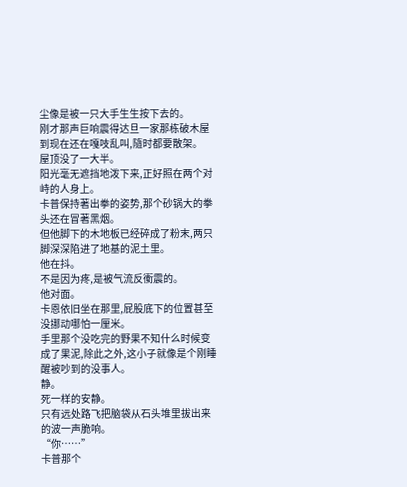尘像是被一只大手生生按下去的。
刚才那声巨响震得达旦一家那栋破木屋到现在还在嘎吱乱叫,隨时都要散架。
屋顶没了一大半。
阳光毫无遮挡地泼下来,正好照在两个对峙的人身上。
卡普保持著出拳的姿势,那个砂锅大的拳头还在冒著黑烟。
但他脚下的木地板已经碎成了粉末,两只脚深深陷进了地基的泥土里。
他在抖。
不是因为疼,是被气流反衝震的。
他对面。
卡恩依旧坐在那里,屁股底下的位置甚至没挪动哪怕一厘米。
手里那个没吃完的野果不知什么时候变成了果泥,除此之外,这小子就像是个刚睡醒被吵到的没事人。
静。
死一样的安静。
只有远处路飞把脑袋从石头堆里拔出来的波一声脆响。
“你……”
卡普那个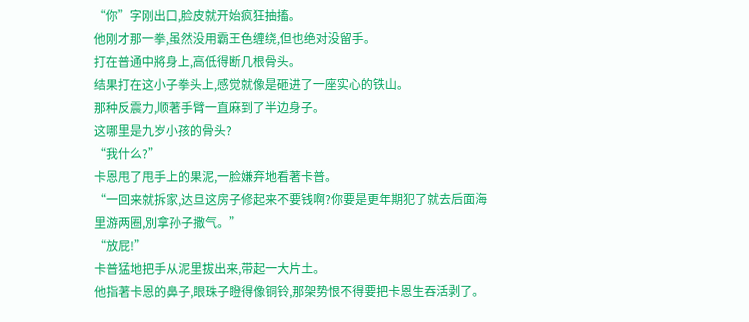“你”字刚出口,脸皮就开始疯狂抽搐。
他刚才那一拳,虽然没用霸王色缠绕,但也绝对没留手。
打在普通中將身上,高低得断几根骨头。
结果打在这小子拳头上,感觉就像是砸进了一座实心的铁山。
那种反震力,顺著手臂一直麻到了半边身子。
这哪里是九岁小孩的骨头?
“我什么?”
卡恩甩了甩手上的果泥,一脸嫌弃地看著卡普。
“一回来就拆家,达旦这房子修起来不要钱啊?你要是更年期犯了就去后面海里游两圈,別拿孙子撒气。”
“放屁!”
卡普猛地把手从泥里拔出来,带起一大片土。
他指著卡恩的鼻子,眼珠子瞪得像铜铃,那架势恨不得要把卡恩生吞活剥了。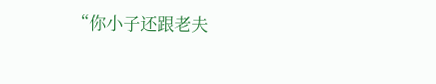“你小子还跟老夫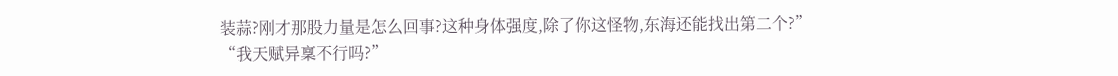装蒜?刚才那股力量是怎么回事?这种身体强度,除了你这怪物,东海还能找出第二个?”
“我天赋异稟不行吗?”